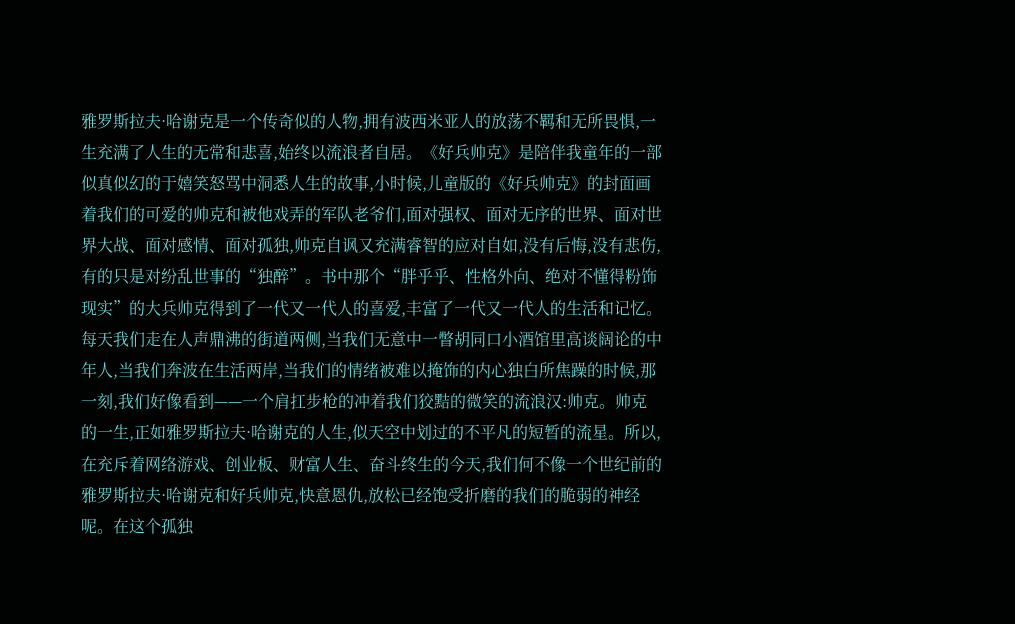雅罗斯拉夫·哈谢克是一个传奇似的人物,拥有波西米亚人的放荡不羁和无所畏惧,一生充满了人生的无常和悲喜,始终以流浪者自居。《好兵帅克》是陪伴我童年的一部似真似幻的于嬉笑怒骂中洞悉人生的故事,小时候,儿童版的《好兵帅克》的封面画着我们的可爱的帅克和被他戏弄的军队老爷们,面对强权、面对无序的世界、面对世界大战、面对感情、面对孤独,帅克自讽又充满睿智的应对自如,没有后悔,没有悲伤,有的只是对纷乱世事的“独醉”。书中那个“胖乎乎、性格外向、绝对不懂得粉饰现实”的大兵帅克得到了一代又一代人的喜爱,丰富了一代又一代人的生活和记忆。
每天我们走在人声鼎沸的街道两侧,当我们无意中一瞥胡同口小酒馆里高谈阔论的中年人,当我们奔波在生活两岸,当我们的情绪被难以掩饰的内心独白所焦躁的时候,那一刻,我们好像看到——一个肩扛步枪的冲着我们狡黠的微笑的流浪汉:帅克。帅克的一生,正如雅罗斯拉夫·哈谢克的人生,似天空中划过的不平凡的短暂的流星。所以,在充斥着网络游戏、创业板、财富人生、奋斗终生的今天,我们何不像一个世纪前的雅罗斯拉夫·哈谢克和好兵帅克,快意恩仇,放松已经饱受折磨的我们的脆弱的神经呢。在这个孤独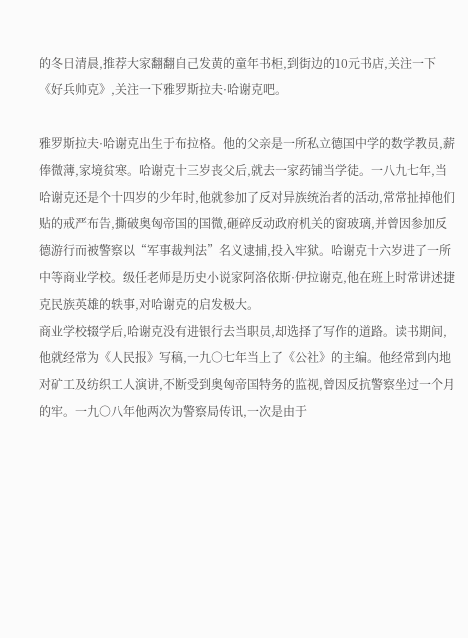的冬日清晨,推荐大家翻翻自己发黄的童年书柜,到街边的10元书店,关注一下《好兵帅克》,关注一下雅罗斯拉夫·哈谢克吧。

雅罗斯拉夫·哈谢克出生于布拉格。他的父亲是一所私立德国中学的数学教员,薪俸微薄,家境贫寒。哈谢克十三岁丧父后,就去一家药铺当学徒。一八九七年,当哈谢克还是个十四岁的少年时,他就参加了反对异族统治者的活动,常常扯掉他们贴的戒严布告,撕破奥匈帝国的国微,砸碎反动政府机关的窗玻璃,并曾因参加反德游行而被警察以“军事裁判法”名义逮捕,投入牢狱。哈谢克十六岁进了一所中等商业学校。级任老师是历史小说家阿洛依斯·伊拉谢克,他在班上时常讲述捷克民族英雄的轶事,对哈谢克的启发极大。
商业学校辍学后,哈谢克没有进银行去当职员,却选择了写作的道路。读书期间,他就经常为《人民报》写稿,一九○七年当上了《公社》的主编。他经常到内地对矿工及纺织工人演讲,不断受到奥匈帝国特务的监视,曾因反抗警察坐过一个月的牢。一九○八年他两次为警察局传讯,一次是由于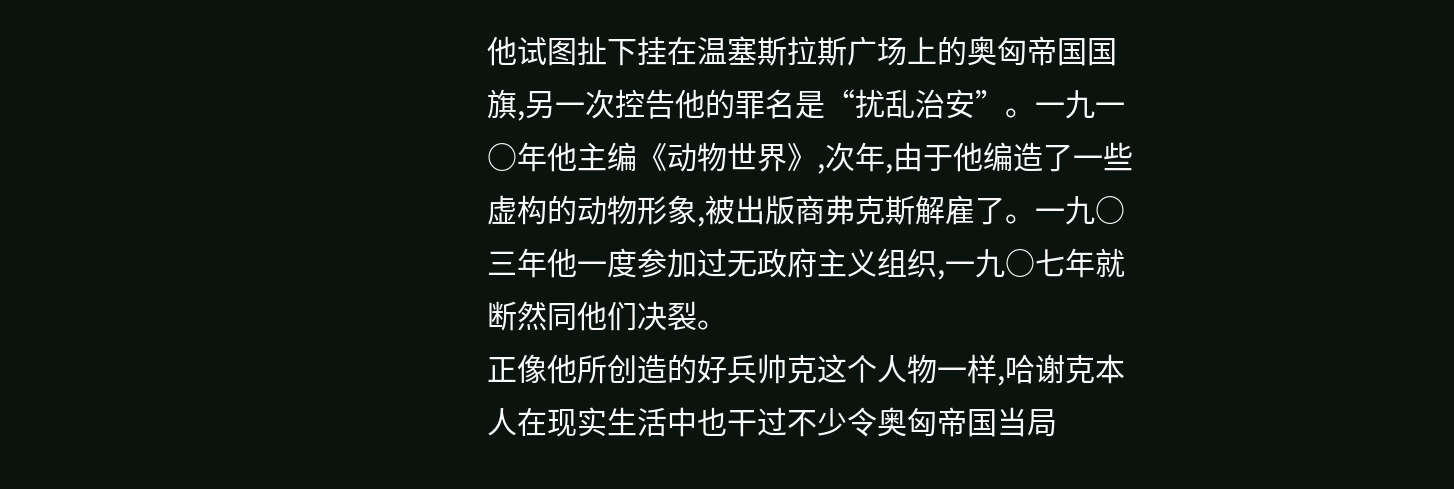他试图扯下挂在温塞斯拉斯广场上的奥匈帝国国旗,另一次控告他的罪名是“扰乱治安”。一九一○年他主编《动物世界》,次年,由于他编造了一些虚构的动物形象,被出版商弗克斯解雇了。一九○三年他一度参加过无政府主义组织,一九○七年就断然同他们决裂。
正像他所创造的好兵帅克这个人物一样,哈谢克本人在现实生活中也干过不少令奥匈帝国当局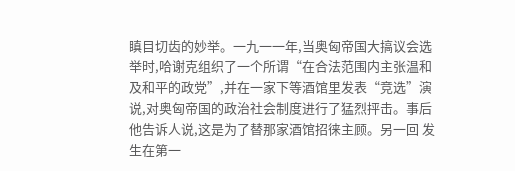瞋目切齿的妙举。一九一一年,当奥匈帝国大搞议会选举时,哈谢克组织了一个所谓“在合法范围内主张温和及和平的政党”,并在一家下等酒馆里发表“竞选”演说,对奥匈帝国的政治社会制度进行了猛烈抨击。事后他告诉人说,这是为了替那家酒馆招徕主顾。另一回 发生在第一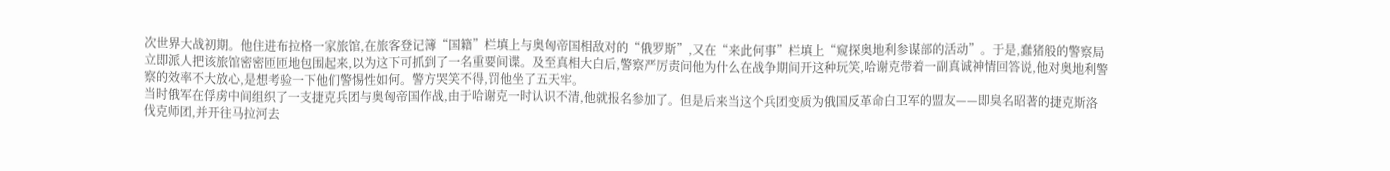次世界大战初期。他住进布拉格一家旅馆,在旅客登记簿“国籍”栏填上与奥匈帝国相敌对的“俄罗斯”,又在“来此何事”栏填上“窥探奥地利参谋部的活动”。于是,蠢猪般的警察局立即派人把该旅馆密密匝匝地包围起来,以为这下可抓到了一名重要间谍。及至真相大白后,警察严厉责问他为什么在战争期间开这种玩笑,哈谢克带着一副真诚神情回答说,他对奥地利警察的效率不大放心,是想考验一下他们警惕性如何。警方哭笑不得,罚他坐了五天牢。
当时俄军在俘虏中间组织了一支捷克兵团与奥匈帝国作战,由于哈谢克一时认识不清,他就报名参加了。但是后来当这个兵团变质为俄国反革命白卫军的盟友——即臭名昭著的捷克斯洛伐克师团,并开往马拉河去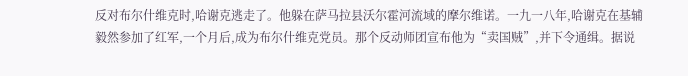反对布尔什维克时,哈谢克逃走了。他躲在萨马拉县沃尔霍河流域的摩尔维诺。一九一八年,哈谢克在基辅毅然参加了红军,一个月后,成为布尔什维克党员。那个反动师团宣布他为“卖国贼”,并下令通缉。据说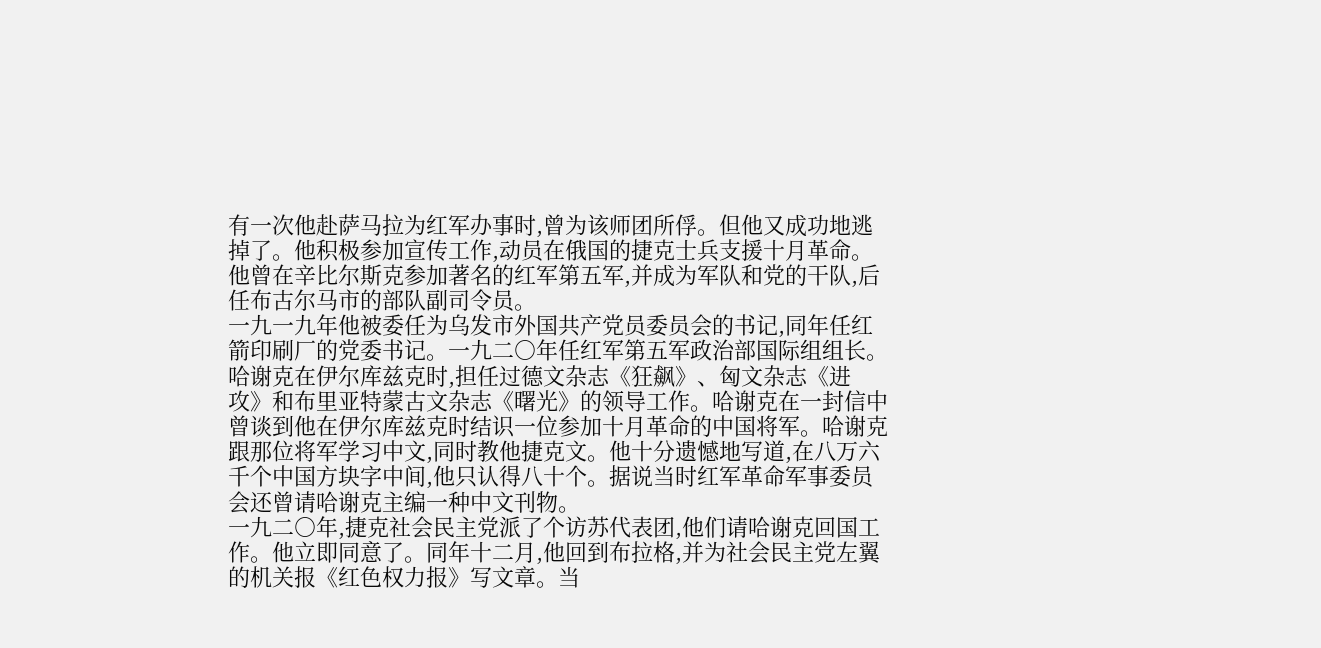有一次他赴萨马拉为红军办事时,曾为该师团所俘。但他又成功地逃掉了。他积极参加宣传工作,动员在俄国的捷克士兵支援十月革命。他曾在辛比尔斯克参加著名的红军第五军,并成为军队和党的干队,后任布古尔马市的部队副司令员。
一九一九年他被委任为乌发市外国共产党员委员会的书记,同年任红箭印刷厂的党委书记。一九二○年任红军第五军政治部国际组组长。哈谢克在伊尔库兹克时,担任过德文杂志《狂飙》、匈文杂志《进攻》和布里亚特蒙古文杂志《曙光》的领导工作。哈谢克在一封信中曾谈到他在伊尔库兹克时结识一位参加十月革命的中国将军。哈谢克跟那位将军学习中文,同时教他捷克文。他十分遗憾地写道,在八万六千个中国方块字中间,他只认得八十个。据说当时红军革命军事委员会还曾请哈谢克主编一种中文刊物。
一九二○年,捷克社会民主党派了个访苏代表团,他们请哈谢克回国工作。他立即同意了。同年十二月,他回到布拉格,并为社会民主党左翼的机关报《红色权力报》写文章。当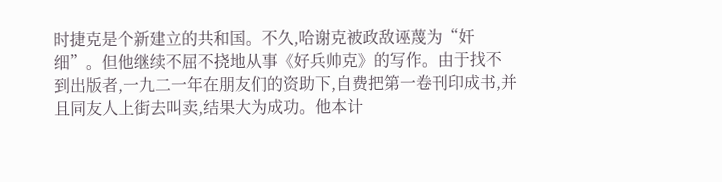时捷克是个新建立的共和国。不久,哈谢克被政敌诬蔑为“奸细”。但他继续不屈不挠地从事《好兵帅克》的写作。由于找不到出版者,一九二一年在朋友们的资助下,自费把第一卷刊印成书,并且同友人上街去叫卖,结果大为成功。他本计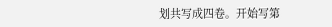划共写成四卷。开始写第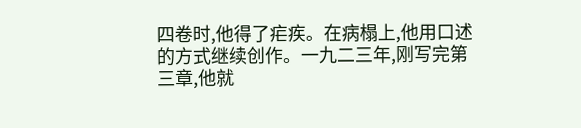四卷时,他得了疟疾。在病榻上,他用口述的方式继续创作。一九二三年,刚写完第三章,他就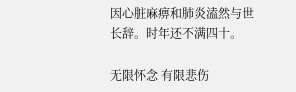因心脏麻痹和肺炎溘然与世长辞。时年还不满四十。

无限怀念 有限悲伤